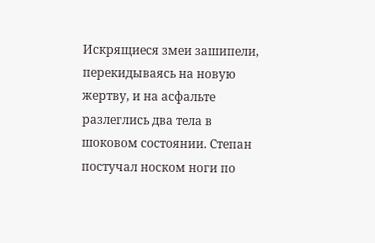Искрящиеся змеи зашипели, перекидываясь на новую жертву, и на асфальте разлеглись два тела в шоковом состоянии. Степан постучал носком ноги по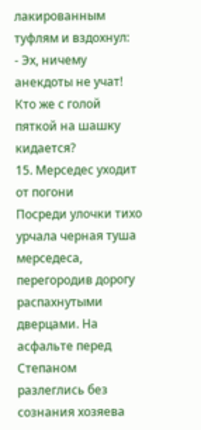лакированным туфлям и вздохнул:
- Эх, ничему анекдоты не учат! Кто же с голой пяткой на шашку кидается?
15. Мерседес уходит от погони
Посреди улочки тихо урчала черная туша мерседеса, перегородив дорогу распахнутыми дверцами. На асфальте перед Степаном разлеглись без сознания хозяева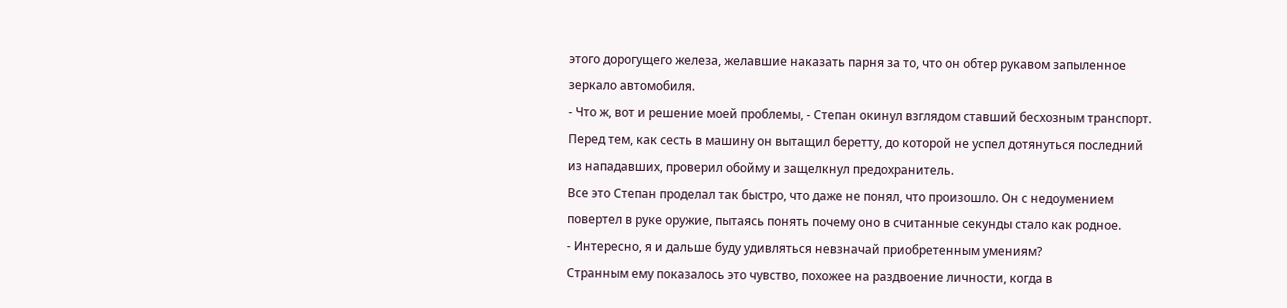этого дорогущего железа, желавшие наказать парня за то, что он обтер рукавом запыленное зеркало автомобиля.
- Что ж, вот и решение моей проблемы, - Степан окинул взглядом ставший бесхозным транспорт.
Перед тем, как сесть в машину он вытащил беретту, до которой не успел дотянуться последний из нападавших, проверил обойму и защелкнул предохранитель.
Все это Степан проделал так быстро, что даже не понял, что произошло. Он с недоумением повертел в руке оружие, пытаясь понять почему оно в считанные секунды стало как родное.
- Интересно, я и дальше буду удивляться невзначай приобретенным умениям?
Странным ему показалось это чувство, похожее на раздвоение личности, когда в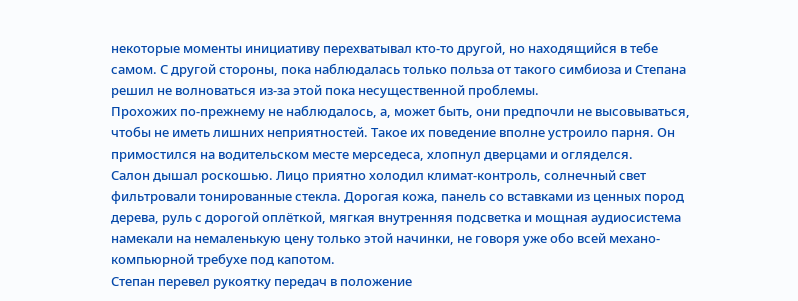некоторые моменты инициативу перехватывал кто-то другой, но находящийся в тебе самом. С другой стороны, пока наблюдалась только польза от такого симбиоза и Степана решил не волноваться из-за этой пока несущественной проблемы.
Прохожих по-прежнему не наблюдалось, а, может быть, они предпочли не высовываться, чтобы не иметь лишних неприятностей. Такое их поведение вполне устроило парня. Он примостился на водительском месте мерседеса, хлопнул дверцами и огляделся.
Салон дышал роскошью. Лицо приятно холодил климат-контроль, солнечный свет фильтровали тонированные стекла. Дорогая кожа, панель со вставками из ценных пород дерева, руль с дорогой оплёткой, мягкая внутренняя подсветка и мощная аудиосистема намекали на немаленькую цену только этой начинки, не говоря уже обо всей механо-компьюрной требухе под капотом.
Степан перевел рукоятку передач в положение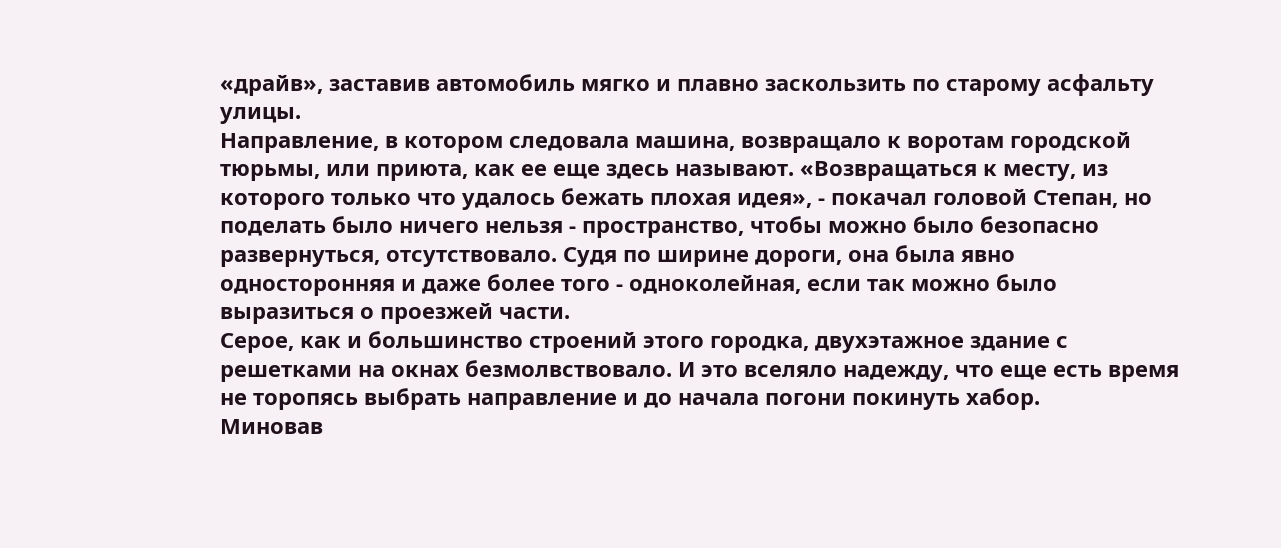«драйв», заставив автомобиль мягко и плавно заскользить по старому асфальту улицы.
Направление, в котором следовала машина, возвращало к воротам городской тюрьмы, или приюта, как ее еще здесь называют. «Возвращаться к месту, из которого только что удалось бежать плохая идея», - покачал головой Степан, но поделать было ничего нельзя - пространство, чтобы можно было безопасно развернуться, отсутствовало. Судя по ширине дороги, она была явно односторонняя и даже более того - одноколейная, если так можно было выразиться о проезжей части.
Серое, как и большинство строений этого городка, двухэтажное здание с решетками на окнах безмолвствовало. И это вселяло надежду, что еще есть время не торопясь выбрать направление и до начала погони покинуть хабор.
Миновав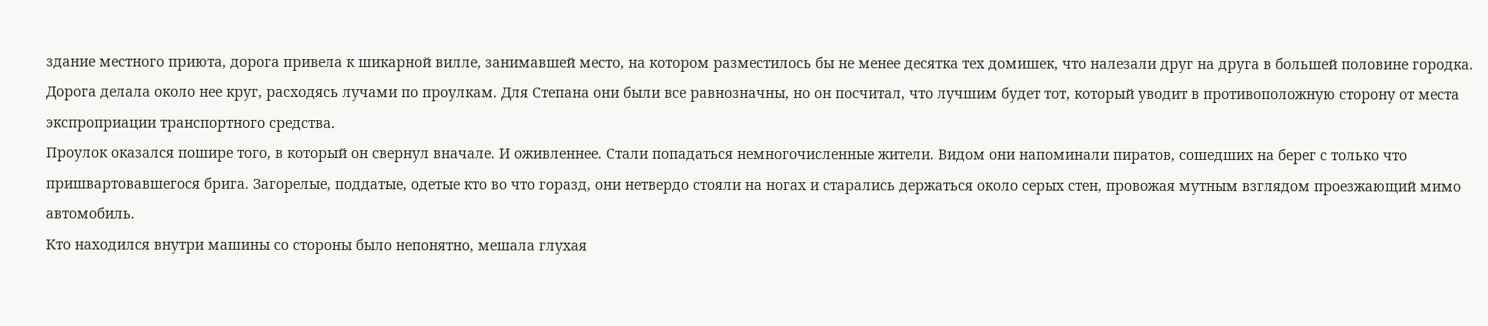здание местного приюта, дорога привела к шикарной вилле, занимавшей место, на котором разместилось бы не менее десятка тех домишек, что налезали друг на друга в большей половине городка.
Дорога делала около нее круг, расходясь лучами по проулкам. Для Степана они были все равнозначны, но он посчитал, что лучшим будет тот, который уводит в противоположную сторону от места экспроприации транспортного средства.
Проулок оказался пошире того, в который он свернул вначале. И оживленнее. Стали попадаться немногочисленные жители. Видом они напоминали пиратов, сошедших на берег с только что пришвартовавшегося брига. Загорелые, поддатые, одетые кто во что горазд, они нетвердо стояли на ногах и старались держаться около серых стен, провожая мутным взглядом проезжающий мимо автомобиль.
Кто находился внутри машины со стороны было непонятно, мешала глухая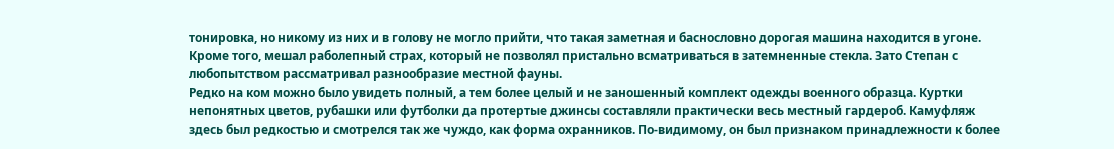тонировка, но никому из них и в голову не могло прийти, что такая заметная и баснословно дорогая машина находится в угоне. Кроме того, мешал раболепный страх, который не позволял пристально всматриваться в затемненные стекла. Зато Степан с любопытством рассматривал разнообразие местной фауны.
Редко на ком можно было увидеть полный, а тем более целый и не заношенный комплект одежды военного образца. Куртки непонятных цветов, рубашки или футболки да протертые джинсы составляли практически весь местный гардероб. Камуфляж здесь был редкостью и смотрелся так же чуждо, как форма охранников. По-видимому, он был признаком принадлежности к более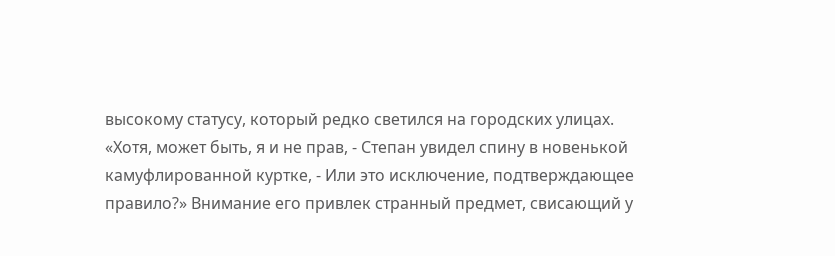высокому статусу, который редко светился на городских улицах.
«Хотя, может быть, я и не прав, - Степан увидел спину в новенькой камуфлированной куртке, - Или это исключение, подтверждающее правило?» Внимание его привлек странный предмет, свисающий у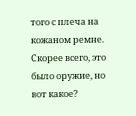того с плеча на кожаном ремне. Скорее всего, это было оружие, но вот какое?